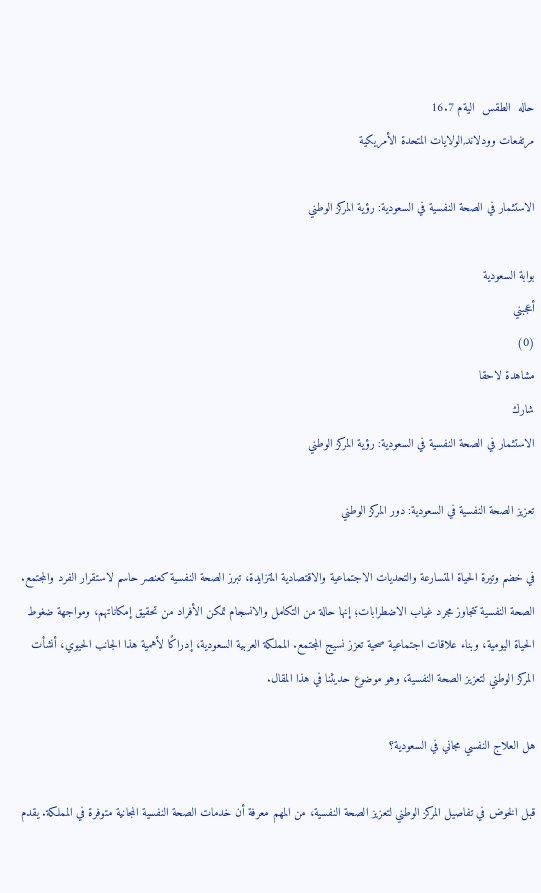حاله  الطقس  اليةم 16.7
مرتفعات وودلاند,الولايات المتحدة الأمريكية

الاستثمار في الصحة النفسية في السعودية: رؤية المركز الوطني

بوابة السعودية
أعجبني
(0)
مشاهدة لاحقا
شارك
الاستثمار في الصحة النفسية في السعودية: رؤية المركز الوطني

تعزيز الصحة النفسية في السعودية: دور المركز الوطني

في خضم وتيرة الحياة المتسارعة والتحديات الاجتماعية والاقتصادية المتزايدة، تبرز الصحة النفسية كعنصر حاسم لاستقرار الفرد والمجتمع. الصحة النفسية تتجاوز مجرد غياب الاضطرابات؛ إنها حالة من التكامل والانسجام تمكن الأفراد من تحقيق إمكاناتهم، ومواجهة ضغوط الحياة اليومية، وبناء علاقات اجتماعية صحية تعزز نسيج المجتمع. المملكة العربية السعودية، إدراكًا لأهمية هذا الجانب الحيوي، أنشأت المركز الوطني لتعزيز الصحة النفسية، وهو موضوع حديثنا في هذا المقال.

هل العلاج النفسي مجاني في السعودية؟

قبل الخوض في تفاصيل المركز الوطني لتعزيز الصحة النفسية، من المهم معرفة أن خدمات الصحة النفسية المجانية متوفرة في المملكة. يقدم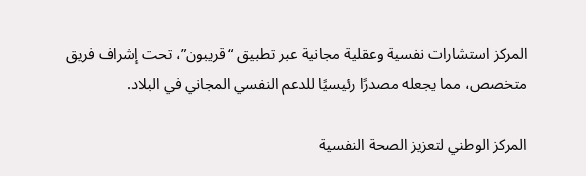المركز استشارات نفسية وعقلية مجانية عبر تطبيق “قريبون”، تحت إشراف فريق متخصص، مما يجعله مصدرًا رئيسيًا للدعم النفسي المجاني في البلاد.

المركز الوطني لتعزيز الصحة النفسية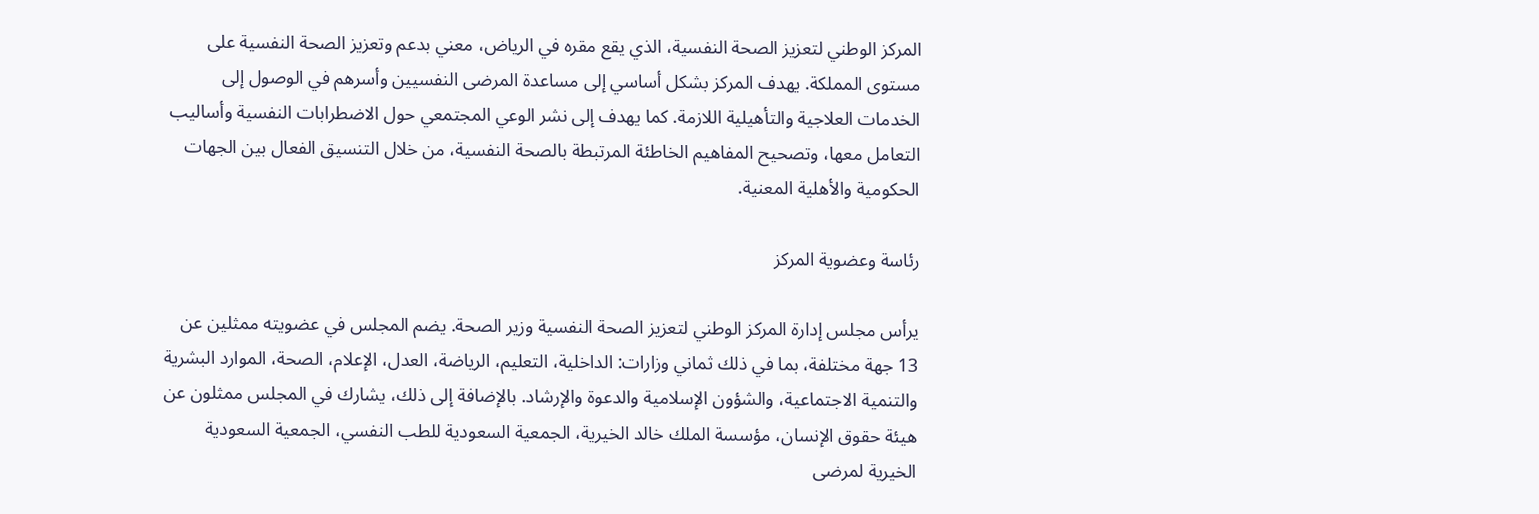المركز الوطني لتعزيز الصحة النفسية، الذي يقع مقره في الرياض، معني بدعم وتعزيز الصحة النفسية على مستوى المملكة. يهدف المركز بشكل أساسي إلى مساعدة المرضى النفسيين وأسرهم في الوصول إلى الخدمات العلاجية والتأهيلية اللازمة. كما يهدف إلى نشر الوعي المجتمعي حول الاضطرابات النفسية وأساليب التعامل معها، وتصحيح المفاهيم الخاطئة المرتبطة بالصحة النفسية، من خلال التنسيق الفعال بين الجهات الحكومية والأهلية المعنية.

رئاسة وعضوية المركز

يرأس مجلس إدارة المركز الوطني لتعزيز الصحة النفسية وزير الصحة. يضم المجلس في عضويته ممثلين عن 13 جهة مختلفة، بما في ذلك ثماني وزارات: الداخلية، التعليم، الرياضة، العدل، الإعلام، الصحة، الموارد البشرية والتنمية الاجتماعية، والشؤون الإسلامية والدعوة والإرشاد. بالإضافة إلى ذلك، يشارك في المجلس ممثلون عن هيئة حقوق الإنسان، مؤسسة الملك خالد الخيرية، الجمعية السعودية للطب النفسي، الجمعية السعودية الخيرية لمرضى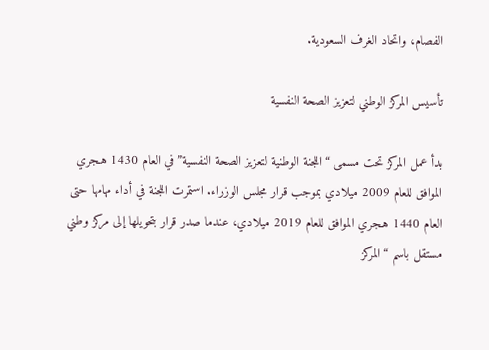الفصام، واتحاد الغرف السعودية.

تأسيس المركز الوطني لتعزيز الصحة النفسية

بدأ عمل المركز تحت مسمى “اللجنة الوطنية لتعزيز الصحة النفسية” في العام 1430 هـجري الموافق للعام 2009 ميلادي بموجب قرار مجلس الوزراء. استمرت اللجنة في أداء مهامها حتى العام 1440 هـجري الموافق للعام 2019 ميلادي، عندما صدر قرار بتحويلها إلى مركز وطني مستقل باسم “المركز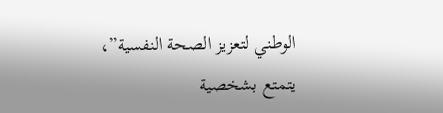الوطني لتعزيز الصحة النفسية”، يتمتع بشخصية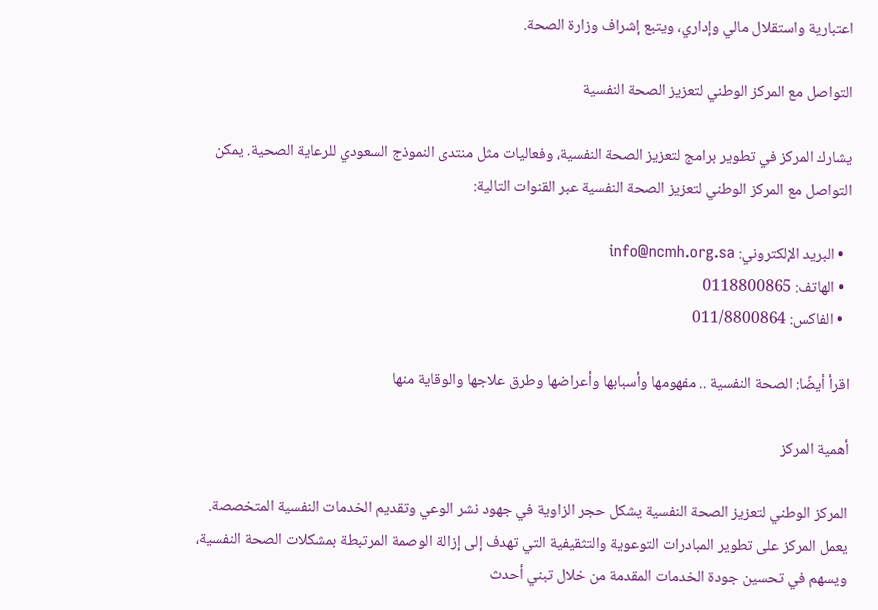اعتبارية واستقلال مالي وإداري، ويتبع إشراف وزارة الصحة.

التواصل مع المركز الوطني لتعزيز الصحة النفسية

يشارك المركز في تطوير برامج لتعزيز الصحة النفسية، وفعاليات مثل منتدى النموذج السعودي للرعاية الصحية. يمكن التواصل مع المركز الوطني لتعزيز الصحة النفسية عبر القنوات التالية:

  • البريد الإلكتروني: info@ncmh.org.sa
  • الهاتف: 0118800865
  • الفاكس: 011/8800864

اقرأ أيضًا: الصحة النفسية .. مفهومها وأسبابها وأعراضها وطرق علاجها والوقاية منها

أهمية المركز

المركز الوطني لتعزيز الصحة النفسية يشكل حجر الزاوية في جهود نشر الوعي وتقديم الخدمات النفسية المتخصصة. يعمل المركز على تطوير المبادرات التوعوية والتثقيفية التي تهدف إلى إزالة الوصمة المرتبطة بمشكلات الصحة النفسية، ويسهم في تحسين جودة الخدمات المقدمة من خلال تبني أحدث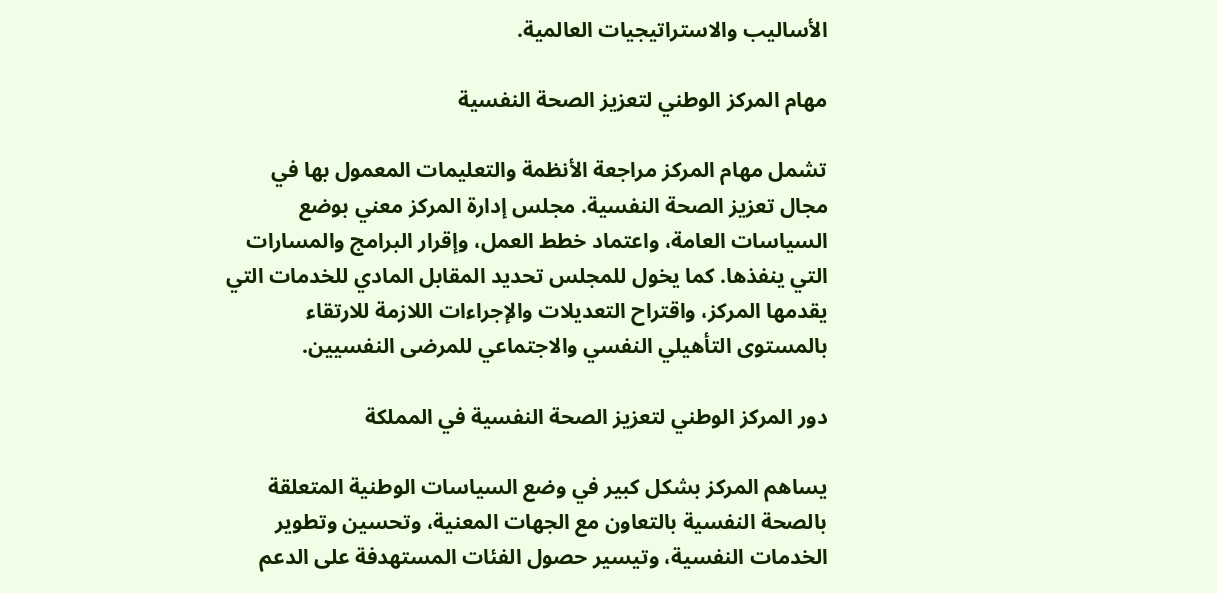الأساليب والاستراتيجيات العالمية.

مهام المركز الوطني لتعزيز الصحة النفسية

تشمل مهام المركز مراجعة الأنظمة والتعليمات المعمول بها في مجال تعزيز الصحة النفسية. مجلس إدارة المركز معني بوضع السياسات العامة، واعتماد خطط العمل، وإقرار البرامج والمسارات التي ينفذها. كما يخول للمجلس تحديد المقابل المادي للخدمات التي يقدمها المركز، واقتراح التعديلات والإجراءات اللازمة للارتقاء بالمستوى التأهيلي النفسي والاجتماعي للمرضى النفسيين.

دور المركز الوطني لتعزيز الصحة النفسية في المملكة

يساهم المركز بشكل كبير في وضع السياسات الوطنية المتعلقة بالصحة النفسية بالتعاون مع الجهات المعنية، وتحسين وتطوير الخدمات النفسية، وتيسير حصول الفئات المستهدفة على الدعم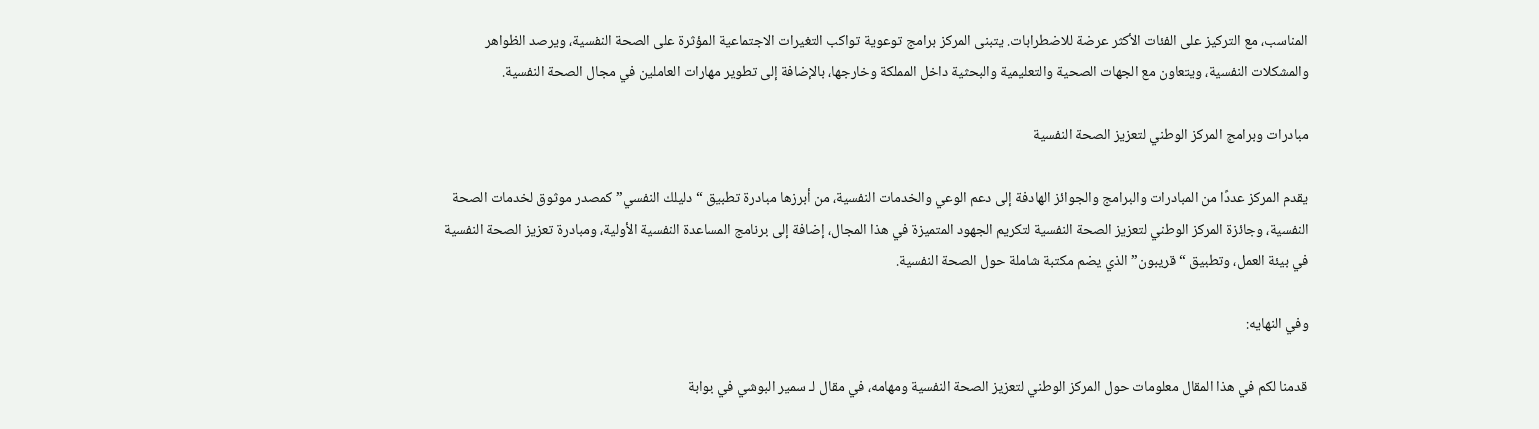المناسب، مع التركيز على الفئات الأكثر عرضة للاضطرابات. يتبنى المركز برامج توعوية تواكب التغيرات الاجتماعية المؤثرة على الصحة النفسية، ويرصد الظواهر والمشكلات النفسية، ويتعاون مع الجهات الصحية والتعليمية والبحثية داخل المملكة وخارجها، بالإضافة إلى تطوير مهارات العاملين في مجال الصحة النفسية.

مبادرات وبرامج المركز الوطني لتعزيز الصحة النفسية

يقدم المركز عددًا من المبادرات والبرامج والجوائز الهادفة إلى دعم الوعي والخدمات النفسية، من أبرزها مبادرة تطبيق “دليلك النفسي” كمصدر موثوق لخدمات الصحة النفسية، وجائزة المركز الوطني لتعزيز الصحة النفسية لتكريم الجهود المتميزة في هذا المجال، إضافة إلى برنامج المساعدة النفسية الأولية، ومبادرة تعزيز الصحة النفسية في بيئة العمل، وتطبيق “قريبون” الذي يضم مكتبة شاملة حول الصحة النفسية.

وفي النهايه:

قدمنا لكم في هذا المقال معلومات حول المركز الوطني لتعزيز الصحة النفسية ومهامه، في مقال لـ سمير البوشي في بوابة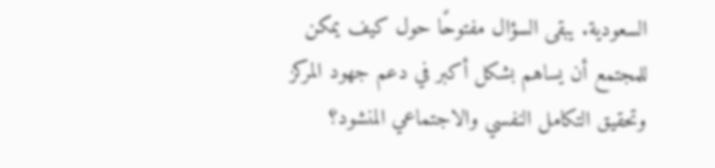السعودية. يبقى السؤال مفتوحًا حول كيف يمكن للمجتمع أن يساهم بشكل أكبر في دعم جهود المركز وتحقيق التكامل النفسي والاجتماعي المنشود؟